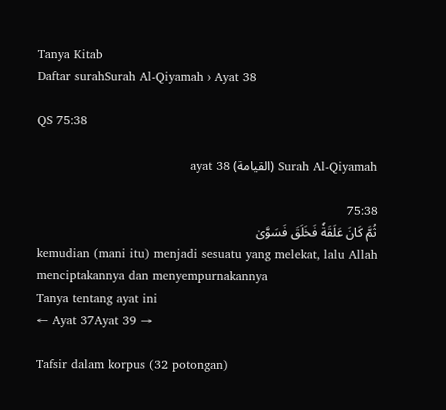Tanya Kitab
Daftar surahSurah Al-Qiyamah › Ayat 38

QS 75:38

Surah Al-Qiyamah (القيامة) ayat 38

75:38
ثُمَّ كَانَ عَلَقَةٗ فَخَلَقَ فَسَوَّىٰ
kemudian (mani itu) menjadi sesuatu yang melekat, lalu Allah menciptakannya dan menyempurnakannya
Tanya tentang ayat ini
← Ayat 37Ayat 39 →

Tafsir dalam korpus (32 potongan)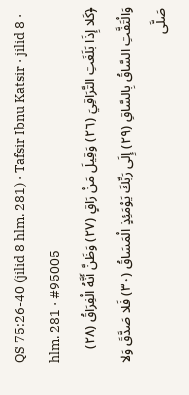QS 75:26-40 (jilid 8 hlm. 281) · Tafsir Ibnu Katsir · jilid 8 · hlm. 281 · #95005
﴿كَلا إِذَا بَلَغَتِ التَّرَاقِيَ (٢٦) وَقِيلَ مَنْ رَاقٍ (٢٧) وَظَنَّ أَنَّهُ الْفِرَاقُ (٢٨) وَالْتَفَّتِ السَّاقُ بِالسَّاقِ (٢٩) إِلَى رَبِّكَ يَوْمَئِذٍ الْمَسَاقُ (٣٠) فَلا صَدَّقَ وَلا صَلَّى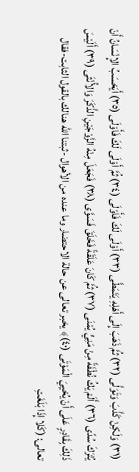(٣١) وَلَكِنْ كَذَّبَ وَتَوَلَّى (٣٢) ثُمَّ ذَهَبَ إِلَى أَهْلِهِ يَتَمَطَّى (٣٣) أَوْلَى لَكَ فَأَوْلَى (٣٤) ثُمَّ أَوْلَى لَكَ فَأَوْلَى (٣٥) أَيَحْسَبُ الإِنْسَانُ أَنْ يُتْرَكَ سُدًى (٣٦) أَلَمْ يَكُ نُطْفَةً مِنْ مَنِيٍّ يُمْنَى (٣٧) ثُمَّ كَانَ عَلَقَةً فَخَلَقَ فَسَوَّى (٣٨) فَجَعَلَ مِنْهُ الزَّوْجَيْنِ الذَّكَرَ وَالأُنْثَى (٣٩) أَلَيْسَ ذَلِكَ بِقَادِرٍ عَلَى أَنْ يُحْيِيَ الْمَوْتَى (٤٠)﴾ يخبر تعالى عن حالة الاحتضار وما عنده من الأهوال -ثبتنا الله هنالك بالقول الثابت-فقال تعالى: (كَلا إِذَا بَلَغَتِ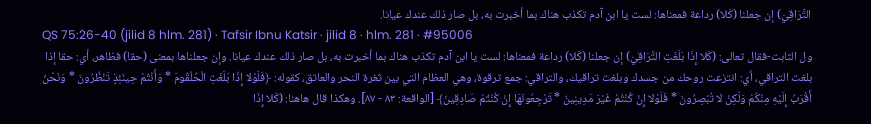التَّرَاقِيَ) إن جعلنا (كَلا) رداعة فمعناها: لست يا ابن آدم تكذب هناك بما أخبرت به، بل صار ذلك عندك عيانا.
QS 75:26-40 (jilid 8 hlm. 281) · Tafsir Ibnu Katsir · jilid 8 · hlm. 281 · #95006
ول الثابت-فقال تعالى: (كَلا إِذَا بَلَغَتِ التَّرَاقِيَ) إن جعلنا (كَلا) رداعة فمعناها: لست يا ابن آدم تكذب هناك بما أخبرت به، بل صار ذلك عندك عيانا. وإن جعلناها بمعنى (حقا) فظاهر، أي: حقا إذا بلغت التراقي، أي: انتزعت روحك من جسدك وبلغت تراقيك، والتراقي: جمع ترقوة، وهي العظام التي بين ثغرة النحر والعاتق، كقوله: ﴿فَلَوْلا إِذَا بَلَغَتِ الْحُلْقُومَ * وَأَنْتُمْ حِينَئِذٍ تَنْظُرُونَ * وَنَحْنُ أَقْرَبُ إِلَيْهِ مِنْكُمْ وَلَكِنْ لا تُبْصِرُونَ * فَلَوْلا إِنْ كُنْتُمْ غَيْرَ مَدِينِينَ * تَرْجِعُونَهَا إِنْ كُنْتُمْ صَادِقِينَ﴾ [الواقعة: ٨٣ - ٨٧]. وهكذا قال هاهنا: (كَلا إِذَا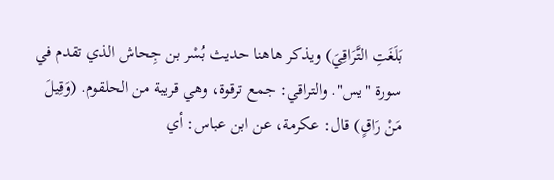بَلَغَتِ التَّرَاقِيَ) ويذكر هاهنا حديث بُسْر بن جِحاش الذي تقدم في سورة "يس". والتراقي: جمع ترقوة، وهي قريبة من الحلقوم. (وَقِيلَ مَنْ رَاقٍ) قال: عكرمة، عن ابن عباس: أي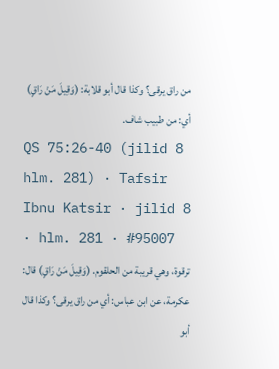من راق يرقى؟ وكذا قال أبو قلابة: (وَقِيلَ مَنْ رَاقٍ) أي: من طبيب شاف.
QS 75:26-40 (jilid 8 hlm. 281) · Tafsir Ibnu Katsir · jilid 8 · hlm. 281 · #95007
ترقوة، وهي قريبة من الحلقوم. (وَقِيلَ مَنْ رَاقٍ) قال: عكرمة، عن ابن عباس: أي من راق يرقى؟ وكذا قال أبو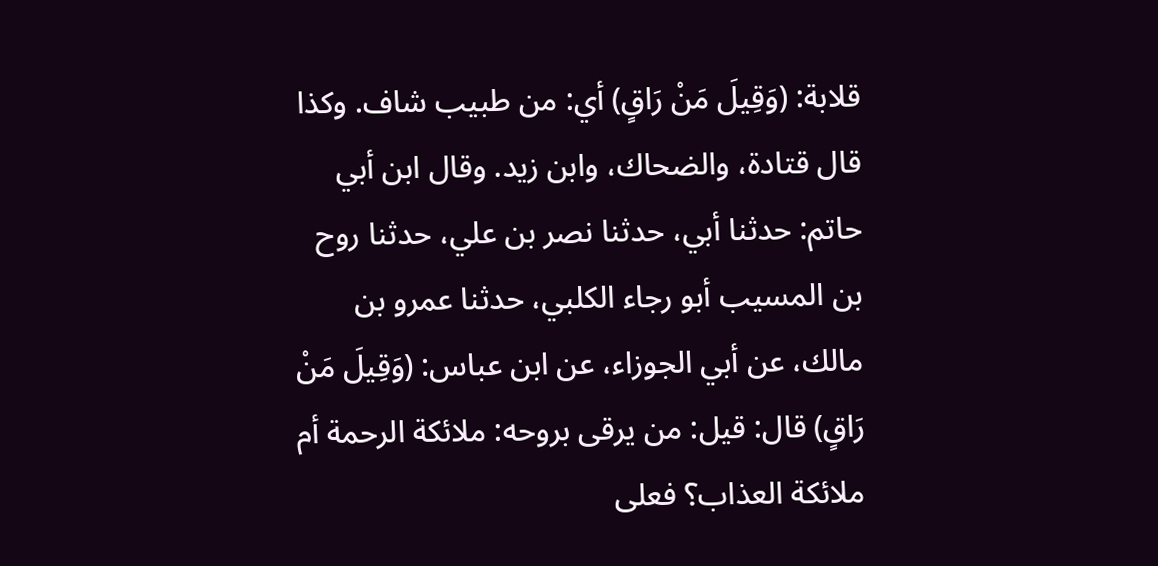قلابة: (وَقِيلَ مَنْ رَاقٍ) أي: من طبيب شاف. وكذا قال قتادة، والضحاك، وابن زيد. وقال ابن أبي حاتم: حدثنا أبي، حدثنا نصر بن علي، حدثنا روح بن المسيب أبو رجاء الكلبي، حدثنا عمرو بن مالك، عن أبي الجوزاء، عن ابن عباس: (وَقِيلَ مَنْ رَاقٍ) قال: قيل: من يرقى بروحه: ملائكة الرحمة أم ملائكة العذاب؟ فعلى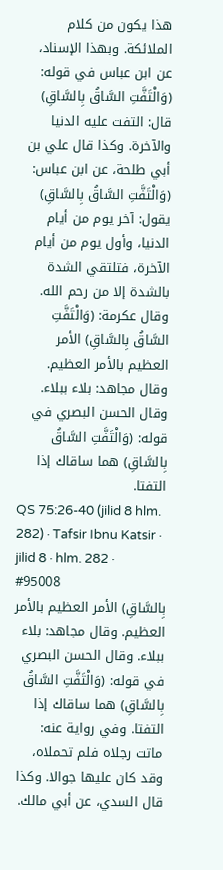هذا يكون من كلام الملائكة. وبهذا الإسناد، عن ابن عباس في قوله: (وَالْتَفَّتِ السَّاقُ بِالسَّاقِ) قال: التفت عليه الدنيا والآخرة. وكذا قال علي بن أبي طلحة، عن ابن عباس: (وَالْتَفَّتِ السَّاقُ بِالسَّاقِ) يقول: آخر يوم من أيام الدنيا، وأول يوم من أيام الآخرة، فتلتقي الشدة بالشدة إلا من رحم الله. وقال عكرمة: (وَالْتَفَّتِ السَّاقُ بِالسَّاقِ) الأمر العظيم بالأمر العظيم. وقال مجاهد: بلاء ببلاء. وقال الحسن البصري في قوله: (وَالْتَفَّتِ السَّاقُ بِالسَّاقِ) هما ساقاك إذا التفتا.
QS 75:26-40 (jilid 8 hlm. 282) · Tafsir Ibnu Katsir · jilid 8 · hlm. 282 · #95008
بِالسَّاقِ) الأمر العظيم بالأمر العظيم. وقال مجاهد: بلاء ببلاء. وقال الحسن البصري في قوله: (وَالْتَفَّتِ السَّاقُ بِالسَّاقِ) هما ساقاك إذا التفتا. وفي رواية عنه: ماتت رجلاه فلم تحملاه، وقد كان عليها جوالا. وكذا قال السدي، عن أبي مالك.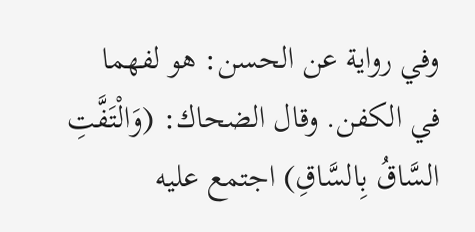وفي رواية عن الحسن: هو لفهما في الكفن. وقال الضحاك: (وَالْتَفَّتِ السَّاقُ بِالسَّاقِ) اجتمع عليه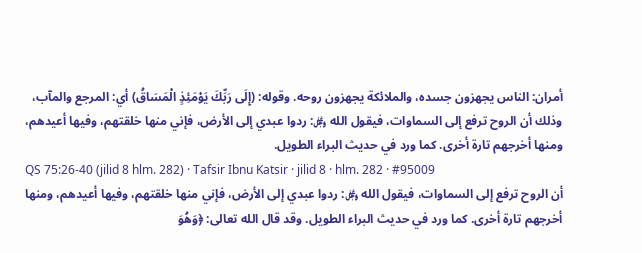أمران: الناس يجهزون جسده، والملائكة يجهزون روحه. وقوله: (إِلَى رَبِّكَ يَوْمَئِذٍ الْمَسَاقُ) أي: المرجع والمآب، وذلك أن الروح ترفع إلى السماوات، فيقول الله ﷿: ردوا عبدي إلى الأرض، فإني منها خلقتهم، وفيها أعيدهم، ومنها أخرجهم تارة أخرى. كما ورد في حديث البراء الطويل.
QS 75:26-40 (jilid 8 hlm. 282) · Tafsir Ibnu Katsir · jilid 8 · hlm. 282 · #95009
أن الروح ترفع إلى السماوات، فيقول الله ﷿: ردوا عبدي إلى الأرض، فإني منها خلقتهم، وفيها أعيدهم، ومنها أخرجهم تارة أخرى. كما ورد في حديث البراء الطويل. وقد قال الله تعالى: ﴿وَهُوَ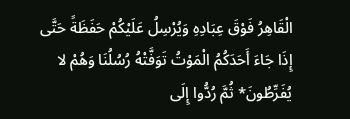الْقَاهِرُ فَوْقَ عِبَادِهِ وَيُرْسِلُ عَلَيْكُمْ حَفَظَةً حَتَّى إِذَا جَاءَ أَحَدَكُمُ الْمَوْتُ تَوَفَّتْهُ رُسُلُنَا وَهُمْ لا يُفَرِّطُونَ* ثُمَّ رُدُّوا إِلَى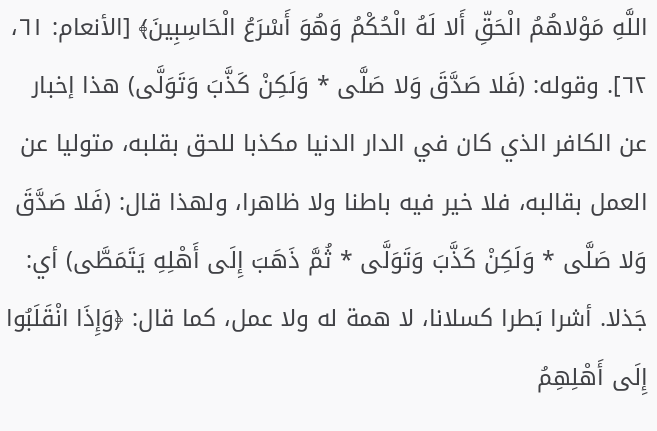اللَّهِ مَوْلاهُمُ الْحَقِّ أَلا لَهُ الْحُكْمُ وَهُوَ أَسْرَعُ الْحَاسِبِينَ﴾ [الأنعام: ٦١، ٦٢]. وقوله: (فَلا صَدَّقَ وَلا صَلَّى * وَلَكِنْ كَذَّبَ وَتَوَلَّى) هذا إخبار عن الكافر الذي كان في الدار الدنيا مكذبا للحق بقلبه، متوليا عن العمل بقالبه، فلا خير فيه باطنا ولا ظاهرا، ولهذا قال: (فَلا صَدَّقَ وَلا صَلَّى * وَلَكِنْ كَذَّبَ وَتَوَلَّى * ثُمَّ ذَهَبَ إِلَى أَهْلِهِ يَتَمَطَّى) أي: جَذلا. أشرا بَطرا كسلانا، لا همة له ولا عمل، كما قال: ﴿وَإِذَا انْقَلَبُوا إِلَى أَهْلِهِمُ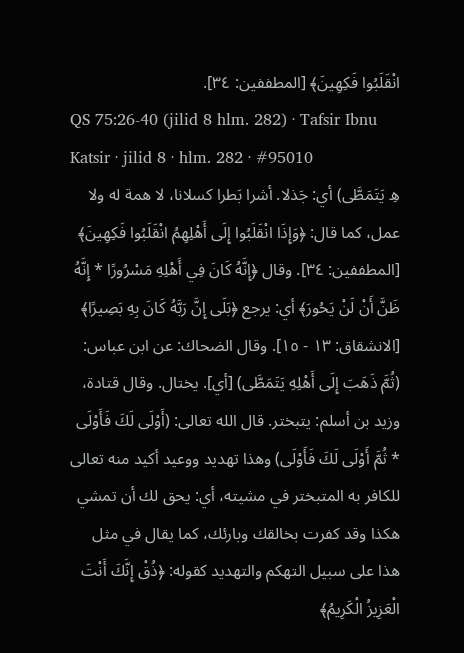انْقَلَبُوا فَكِهِينَ﴾ [المطففين: ٣٤].
QS 75:26-40 (jilid 8 hlm. 282) · Tafsir Ibnu Katsir · jilid 8 · hlm. 282 · #95010
هِ يَتَمَطَّى) أي: جَذلا. أشرا بَطرا كسلانا، لا همة له ولا عمل، كما قال: ﴿وَإِذَا انْقَلَبُوا إِلَى أَهْلِهِمُ انْقَلَبُوا فَكِهِينَ﴾ [المطففين: ٣٤]. وقال ﴿إِنَّهُ كَانَ فِي أَهْلِهِ مَسْرُورًا * إِنَّهُ ظَنَّ أَنْ لَنْ يَحُورَ﴾ أي: يرجع ﴿بَلَى إِنَّ رَبَّهُ كَانَ بِهِ بَصِيرًا﴾ [الانشقاق: ١٣ - ١٥]. وقال الضحاك: عن ابن عباس: (ثُمَّ ذَهَبَ إِلَى أَهْلِهِ يَتَمَطَّى) [أي]. يختال. وقال قتادة، وزيد بن أسلم: يتبختر. قال الله تعالى: (أَوْلَى لَكَ فَأَوْلَى * ثُمَّ أَوْلَى لَكَ فَأَوْلَى) وهذا تهديد ووعيد أكيد منه تعالى للكافر به المتبختر في مشيته، أي: يحق لك أن تمشي هكذا وقد كفرت بخالقك وبارئك، كما يقال في مثل هذا على سبيل التهكم والتهديد كقوله: ﴿ذُقْ إِنَّكَ أَنْتَ الْعَزِيزُ الْكَرِيمُ﴾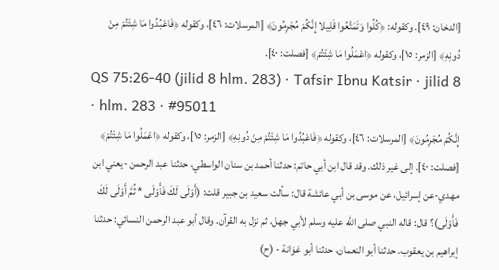[الدخان: ٤٩]. وكقوله: ﴿كُلُوا وَتَمَتَّعُوا قَلِيلا إِنَّكُمْ مُجْرِمُونَ﴾ [المرسلات: ٤٦]، وكقوله ﴿فَاعْبُدُوا مَا شِئْتُمْ مِنْ دُونِهِ﴾ [الزمر: ١٥]، وكقوله ﴿اعْمَلُوا مَا شِئْتُمْ﴾ [فصلت: ٤٠].
QS 75:26-40 (jilid 8 hlm. 283) · Tafsir Ibnu Katsir · jilid 8 · hlm. 283 · #95011
إِنَّكُمْ مُجْرِمُونَ﴾ [المرسلات: ٤٦]، وكقوله ﴿فَاعْبُدُوا مَا شِئْتُمْ مِنْ دُونِهِ﴾ [الزمر: ١٥]، وكقوله ﴿اعْمَلُوا مَا شِئْتُمْ﴾ [فصلت: ٤٠]. إلى غير ذلك. وقد قال ابن أبي حاتم: حدثنا أحمد بن سنان الواسطي، حدثنا عبد الرحمن -يعني ابن مهدي-عن إسرائيل، عن موسى بن أبي عائشة قال: سألت سعيد بن جبير قلت: (أَوْلَى لَكَ فَأَوْلَى * ثُمَّ أَوْلَى لَكَ فَأَوْلَى)؟ قال: قاله النبي صلى الله عليه وسلم لأبي جهل، ثم نزل به القرآن. وقال أبو عبد الرحمن النسائي: حدثنا إبراهيم بن يعقوب. حدثنا أبو النعمان، حدثنا أبو عَوَانة - (ح)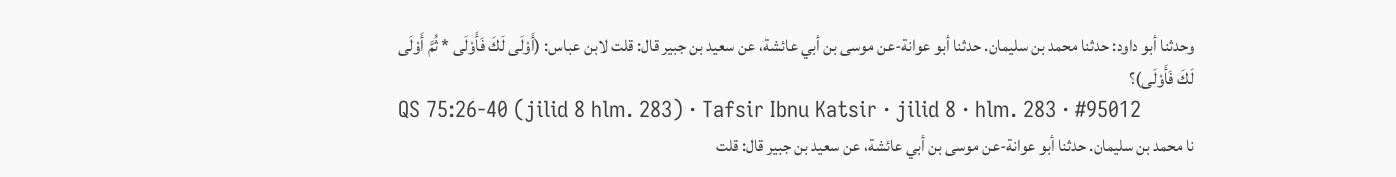وحدثنا أبو داود: حدثنا محمد بن سليمان. حدثنا أبو عوانة-عن موسى بن أبي عائشة، عن سعيد بن جبير قال: قلت لابن عباس: (أَوْلَى لَكَ فَأَوْلَى * ثُمَّ أَوْلَى لَكَ فَأَوْلَى)؟
QS 75:26-40 (jilid 8 hlm. 283) · Tafsir Ibnu Katsir · jilid 8 · hlm. 283 · #95012
نا محمد بن سليمان. حدثنا أبو عوانة-عن موسى بن أبي عائشة، عن سعيد بن جبير قال: قلت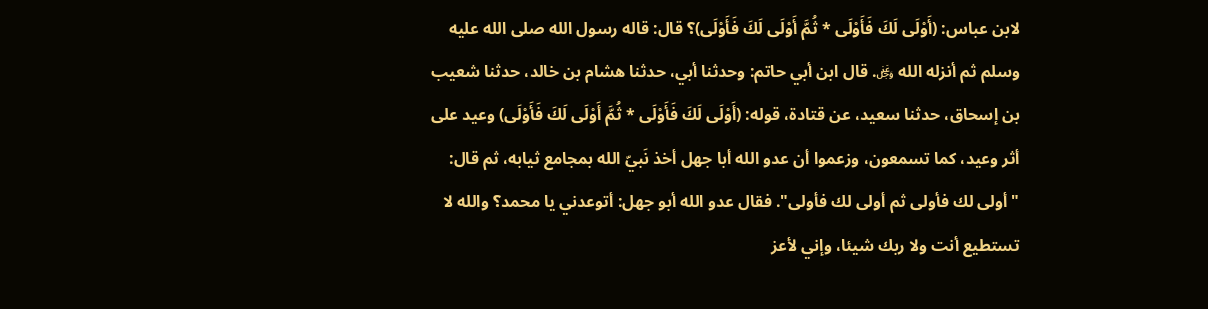لابن عباس: (أَوْلَى لَكَ فَأَوْلَى * ثُمَّ أَوْلَى لَكَ فَأَوْلَى)؟ قال: قاله رسول الله صلى الله عليه وسلم ثم أنزله الله ﷿. قال ابن أبي حاتم: وحدثنا أبي، حدثنا هشام بن خالد، حدثنا شعيب بن إسحاق، حدثنا سعيد، عن قتادة، قوله: (أَوْلَى لَكَ فَأَوْلَى * ثُمَّ أَوْلَى لَكَ فَأَوْلَى) وعيد على أثر وعيد، كما تسمعون، وزعموا أن عدو الله أبا جهل أخذ نَبيّ الله بمجامع ثيابه، ثم قال: "أولى لك فأولى ثم أولى لك فأولى". فقال عدو الله أبو جهل: أتوعدني يا محمد؟ والله لا تستطيع أنت ولا ربك شيئا، وإني لأعز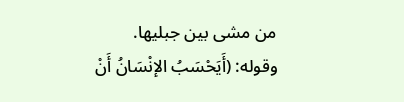من مشى بين جبليها. وقوله: (أَيَحْسَبُ الإنْسَانُ أَنْ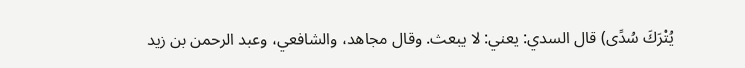يُتْرَكَ سُدًى) قال السدي: يعني: لا يبعث. وقال مجاهد، والشافعي، وعبد الرحمن بن زيد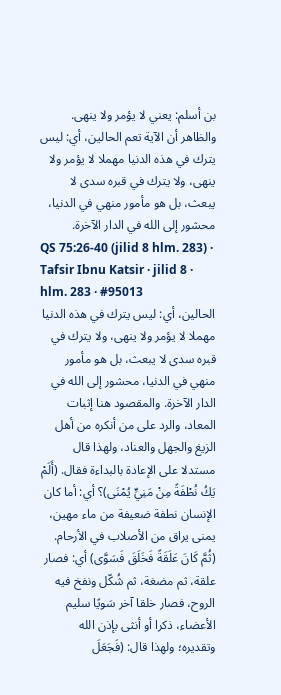بن أسلم: يعني لا يؤمر ولا ينهى. والظاهر أن الآية تعم الحالين، أي: ليس يترك في هذه الدنيا مهملا لا يؤمر ولا ينهى، ولا يترك في قبره سدى لا يبعث، بل هو مأمور منهي في الدنيا، محشور إلى الله في الدار الآخرة.
QS 75:26-40 (jilid 8 hlm. 283) · Tafsir Ibnu Katsir · jilid 8 · hlm. 283 · #95013
الحالين، أي: ليس يترك في هذه الدنيا مهملا لا يؤمر ولا ينهى، ولا يترك في قبره سدى لا يبعث، بل هو مأمور منهي في الدنيا، محشور إلى الله في الدار الآخرة. والمقصود هنا إثبات المعاد، والرد على من أنكره من أهل الزيغ والجهل والعناد، ولهذا قال مستدلا على الإعادة بالبداءة فقال. (أَلَمْ يَكُ نُطْفَةً مِنْ مَنِيٍّ يُمْنَى)؟ أي: أما كان الإنسان نطفة ضعيفة من ماء مهين، يمنى يراق من الأصلاب في الأرحام. (ثُمَّ كَانَ عَلَقَةً فَخَلَقَ فَسَوَّى) أي: فصار علقة، ثم مضغة، ثم شُكّل ونفخ فيه الروح، فصار خلقا آخر سَويًا سليم الأعضاء، ذكرا أو أنثى بإذن الله وتقديره؛ ولهذا قال: (فَجَعَلَ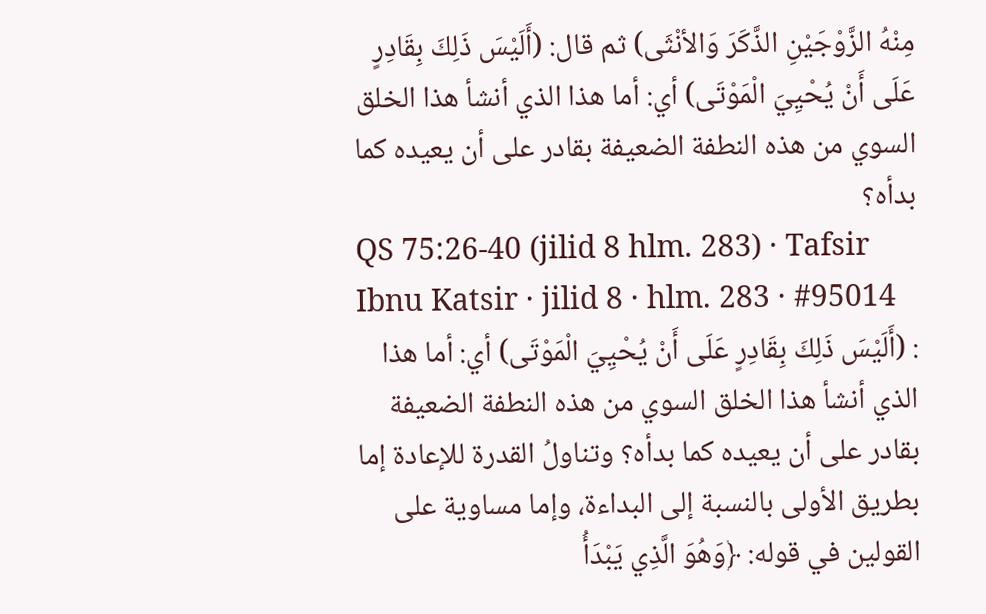مِنْهُ الزَّوْجَيْنِ الذَّكَرَ وَالأنْثَى) ثم قال: (أَلَيْسَ ذَلِكَ بِقَادِرٍ عَلَى أَنْ يُحْيِيَ الْمَوْتَى) أي: أما هذا الذي أنشأ هذا الخلق السوي من هذه النطفة الضعيفة بقادر على أن يعيده كما بدأه؟
QS 75:26-40 (jilid 8 hlm. 283) · Tafsir Ibnu Katsir · jilid 8 · hlm. 283 · #95014
: (أَلَيْسَ ذَلِكَ بِقَادِرٍ عَلَى أَنْ يُحْيِيَ الْمَوْتَى) أي: أما هذا الذي أنشأ هذا الخلق السوي من هذه النطفة الضعيفة بقادر على أن يعيده كما بدأه؟ وتناولُ القدرة للإعادة إما بطريق الأولى بالنسبة إلى البداءة، وإما مساوية على القولين في قوله: ﴿وَهُوَ الَّذِي يَبْدَأُ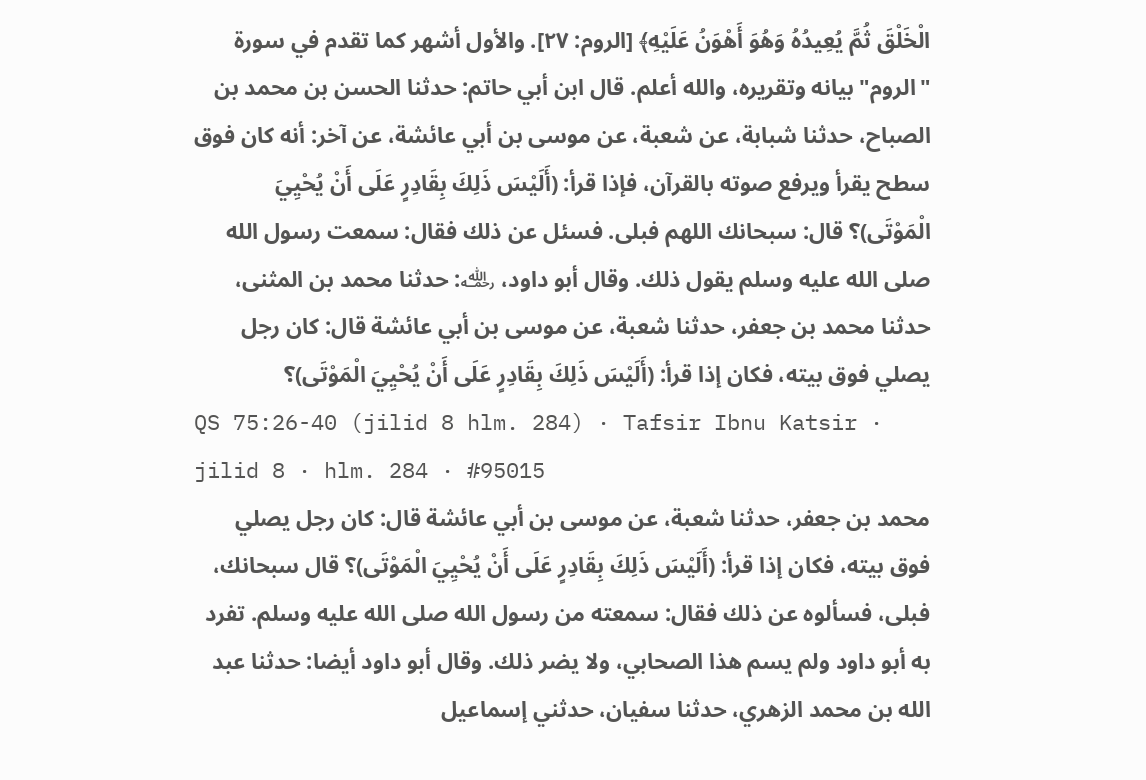الْخَلْقَ ثُمَّ يُعِيدُهُ وَهُوَ أَهْوَنُ عَلَيْهِ﴾ [الروم: ٢٧]. والأول أشهر كما تقدم في سورة "الروم" بيانه وتقريره، والله أعلم. قال ابن أبي حاتم: حدثنا الحسن بن محمد بن الصباح، حدثنا شبابة، عن شعبة، عن موسى بن أبي عائشة، عن آخر: أنه كان فوق سطح يقرأ ويرفع صوته بالقرآن، فإذا قرأ: (أَلَيْسَ ذَلِكَ بِقَادِرٍ عَلَى أَنْ يُحْيِيَ الْمَوْتَى)؟ قال: سبحانك اللهم فبلى. فسئل عن ذلك فقال: سمعت رسول الله صلى الله عليه وسلم يقول ذلك. وقال أبو داود، ﵀: حدثنا محمد بن المثنى، حدثنا محمد بن جعفر، حدثنا شعبة، عن موسى بن أبي عائشة قال: كان رجل يصلي فوق بيته، فكان إذا قرأ: (أَلَيْسَ ذَلِكَ بِقَادِرٍ عَلَى أَنْ يُحْيِيَ الْمَوْتَى)؟
QS 75:26-40 (jilid 8 hlm. 284) · Tafsir Ibnu Katsir · jilid 8 · hlm. 284 · #95015
محمد بن جعفر، حدثنا شعبة، عن موسى بن أبي عائشة قال: كان رجل يصلي فوق بيته، فكان إذا قرأ: (أَلَيْسَ ذَلِكَ بِقَادِرٍ عَلَى أَنْ يُحْيِيَ الْمَوْتَى)؟ قال سبحانك، فبلى، فسألوه عن ذلك فقال: سمعته من رسول الله صلى الله عليه وسلم. تفرد به أبو داود ولم يسم هذا الصحابي، ولا يضر ذلك. وقال أبو داود أيضا: حدثنا عبد الله بن محمد الزهري، حدثنا سفيان، حدثني إسماعيل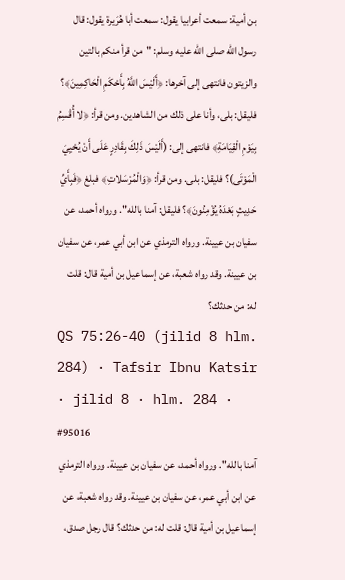بن أمية: سمعت أعرابيا يقول: سمعت أبا هُرَيرة يقول: قال رسول الله صلى الله عليه وسلم: "من قرأ منكم بالتين والزيتون فانتهى إلى آخرها: ﴿أَلَيْسَ اللَّهُ بِأَحْكَمِ الْحَاكِمِينَ﴾؟ فليقل: بلى، وأنا على ذلك من الشاهدين. ومن قرأ: ﴿لا أُقْسِمُ بِيَوْمِ الْقِيَامَةِ﴾ فانتهى إلى: (أَلَيْسَ ذَلِكَ بِقَادِرٍ عَلَى أَنْ يُحْيِيَ الْمَوْتَى)؟ فليقل: بلى. ومن قرأ: ﴿وَالْمُرْسَلاتِ﴾ فبلغ ﴿فَبِأَيِّ حَدِيثٍ بَعْدَهُ يُؤْمِنُونَ﴾؟ فليقل: آمنا بالله". ورواه أحمد، عن سفيان بن عيينة. ورواه الترمذي عن ابن أبي عمر، عن سفيان بن عيينة. وقد رواه شعبة، عن إسماعيل بن أمية قال: قلت له: من حدثك؟
QS 75:26-40 (jilid 8 hlm. 284) · Tafsir Ibnu Katsir · jilid 8 · hlm. 284 · #95016
آمنا بالله". ورواه أحمد، عن سفيان بن عيينة. ورواه الترمذي عن ابن أبي عمر، عن سفيان بن عيينة. وقد رواه شعبة، عن إسماعيل بن أمية قال: قلت له: من حدثك؟ قال رجل صدق،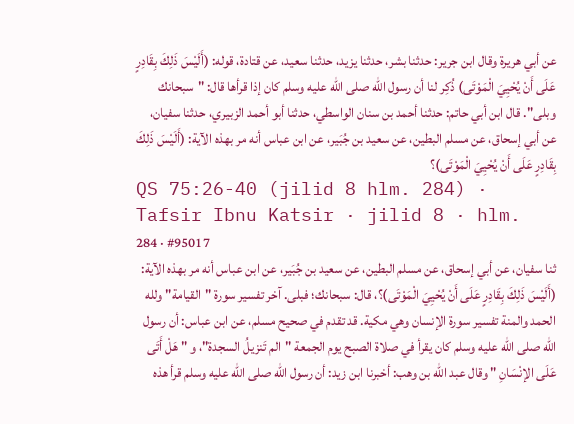عن أبي هريرة وقال ابن جرير: حدثنا بشر، حدثنا يزيد، حدثنا سعيد، عن قتادة، قوله: (أَلَيْسَ ذَلِكَ بِقَادِرٍ عَلَى أَنْ يُحْيِيَ الْمَوْتَى) ذُكِر لنا أن رسول الله صلى الله عليه وسلم كان إذا قرأها قال: "سبحانك وبلى". قال ابن أبي حاتم: حدثنا أحمد بن سنان الواسطي، حدثنا أبو أحمد الزبيري، حدثنا سفيان، عن أبي إسحاق، عن مسلم البطين، عن سعيد بن جُبَير، عن ابن عباس أنه مر بهذه الآية: (أَلَيْسَ ذَلِكَ بِقَادِرٍ عَلَى أَنْ يُحْيِيَ الْمَوْتَى)؟
QS 75:26-40 (jilid 8 hlm. 284) · Tafsir Ibnu Katsir · jilid 8 · hlm. 284 · #95017
ثنا سفيان، عن أبي إسحاق، عن مسلم البطين، عن سعيد بن جُبَير، عن ابن عباس أنه مر بهذه الآية: (أَلَيْسَ ذَلِكَ بِقَادِرٍ عَلَى أَنْ يُحْيِيَ الْمَوْتَى)؟، قال: سبحانك؛ فبلى. آخر تفسير سورة "القيامة" ولله الحمد والمنة تفسير سورة الإنسان وهي مكية. قد تقدم في صحيح مسلم، عن ابن عباس: أن رسول الله صلى الله عليه وسلم كان يقرأ في صلاة الصبح يوم الجمعة "الم تَنزيلُ السجدة"، و " هَلْ أَتَى عَلَى الإنْسَانِ " وقال عبد الله بن وهب: أخبرنا ابن زيد: أن رسول الله صلى الله عليه وسلم قرأ هذه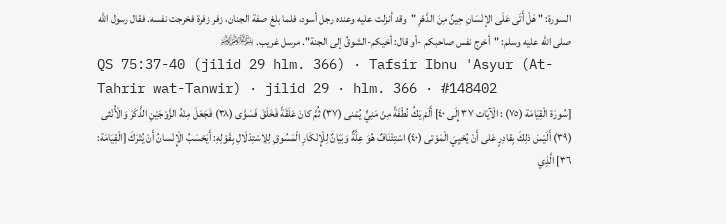السورة: " هَلْ أَتَى عَلَى الإنْسَانِ حِينٌ مِنَ الدَّهْرِ "وقد أنزلت عليه وعنده رجل أسود، فلما بلغ صفة الجنان، زفر زفرة فخرجت نفسه. فقال رسول الله صلى الله عليه وسلم: "أخرج نفس صاحبكم -أو قال: أخيكم-الشوقُ إلى الجنة". مرسل غريب. ﷽
QS 75:37-40 (jilid 29 hlm. 366) · Tafsir Ibnu 'Asyur (At-Tahrir wat-Tanwir) · jilid 29 · hlm. 366 · #148402
[سُورَة الْقِيَامَة (٧٥) : الْآيَات ٣٧ إِلَى ٤٠] أَلَمْ يَكُ نُطْفَةً مِنْ مَنِيٍّ يُمْنى (٣٧) ثُمَّ كانَ عَلَقَةً فَخَلَقَ فَسَوَّى (٣٨) فَجَعَلَ مِنْهُ الزَّوْجَيْنِ الذَّكَرَ وَالْأُنْثى (٣٩) أَلَيْسَ ذلِكَ بِقادِرٍ عَلى أَنْ يُحْيِيَ الْمَوْتى (٤٠) اسْتِئْنَافٌ هُوَ عِلَّةٌ وَبَيَانٌ لِلْإِنْكَارِ الْمَسُوقِ لِلِاسْتِدْلَالِ بِقَوْلِهِ: أَيَحْسَبُ الْإِنْسانُ أَنْ يُتْرَكَ [الْقِيَامَة: ٣٦] الَّذِي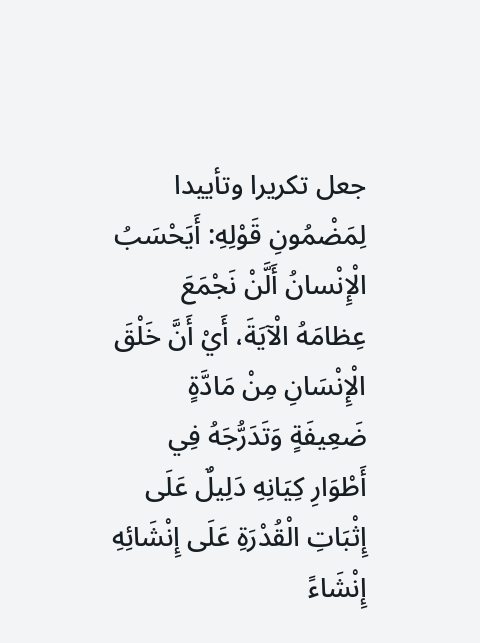جعل تكريرا وتأييدا لِمَضْمُونِ قَوْلِهِ: أَيَحْسَبُ الْإِنْسانُ أَلَّنْ نَجْمَعَ عِظامَهُ الْآيَةَ، أَيْ أَنَّ خَلْقَ الْإِنْسَانِ مِنْ مَادَّةٍ ضَعِيفَةٍ وَتَدَرُّجَهُ فِي أَطْوَارِ كِيَانِهِ دَلِيلٌ عَلَى إِثْبَاتِ الْقُدْرَةِ عَلَى إِنْشَائِهِ إِنْشَاءً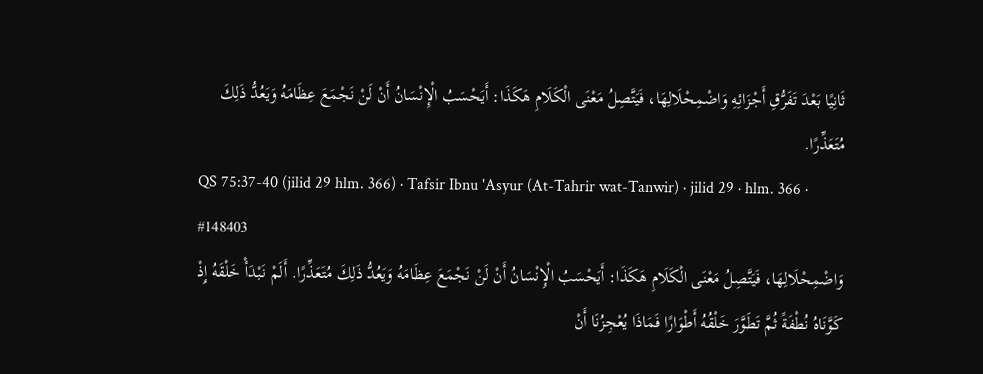ثَانِيًا بَعْدَ تَفَرُّقِ أَجْزَائِهِ وَاضْمِحْلَالِهَا، فَيَتَّصِلُ مَعْنَى الْكَلَامِ هَكَذَا: أَيَحْسَبُ الْإِنْسَانُ أَنْ لَنْ نَجْمَعَ عِظَامَهُ وَيَعُدُّ ذَلِكَ مُتَعَذِّرًا.
QS 75:37-40 (jilid 29 hlm. 366) · Tafsir Ibnu 'Asyur (At-Tahrir wat-Tanwir) · jilid 29 · hlm. 366 · #148403
وَاضْمِحْلَالِهَا، فَيَتَّصِلُ مَعْنَى الْكَلَامِ هَكَذَا: أَيَحْسَبُ الْإِنْسَانُ أَنْ لَنْ نَجْمَعَ عِظَامَهُ وَيَعُدُّ ذَلِكَ مُتَعَذِّرًا. أَلَمْ نَبْدَأْ خَلْقَهُ إِذْ كَوَّنَاهُ نُطْفَةً ثُمَّ تَطَوَّرَ خَلْقُهُ أَطْوَارًا فَمَاذَا يُعْجِزُنَا أَنْ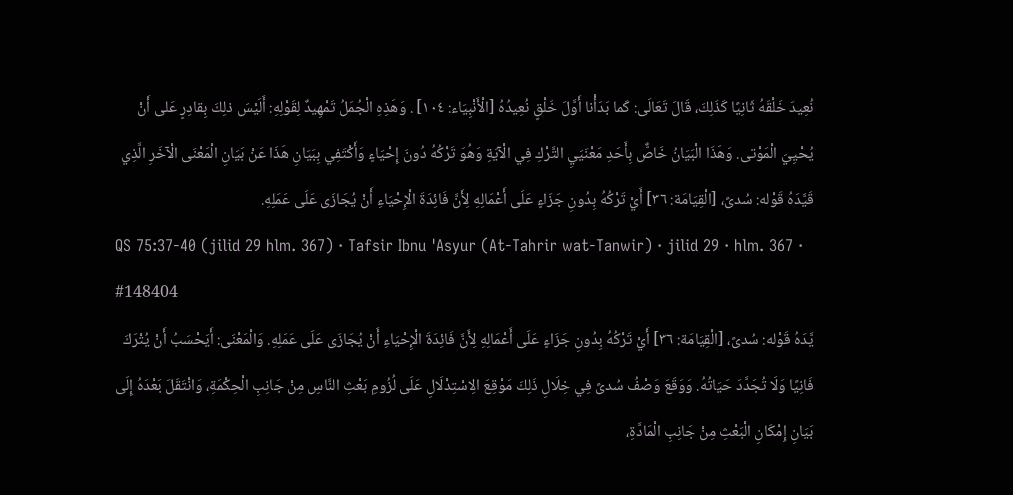نُعِيدَ خَلْقَهُ ثَانِيًا كَذَلِكَ، قَالَ تَعَالَى: كَما بَدَأْنا أَوَّلَ خَلْقٍ نُعِيدُهُ [الْأَنْبِيَاء: ١٠٤] . وَهَذِهِ الْجُمَلُ تَمْهِيدٌ لِقَوْلِهِ: أَلَيْسَ ذلِكَ بِقادِرٍ عَلى أَنْ يُحْيِيَ الْمَوْتى. وَهَذَا الْبَيَانُ خَاصٌّ بِأَحَدِ مَعْنَيَيِ التَّرْكِ فِي الْآيَةِ وَهُوَ تَرْكُهُ دُونَ إِحْيَاءٍ وَأَكْتَفِي بِبَيَانِ هَذَا عَنْ بَيَانِ الْمَعْنَى الْآخَرِ الَّذِي قَيَّدَهُ قَوْله: سُدىً، [الْقِيَامَة: ٣٦] أَيْ تَرْكُهُ بِدُونِ جَزَاءٍ عَلَى أَعْمَالِهِ لِأَنَّ فَائِدَةَ الْإِحْيَاءِ أَنْ يُجَازَى عَلَى عَمَلِهِ.
QS 75:37-40 (jilid 29 hlm. 367) · Tafsir Ibnu 'Asyur (At-Tahrir wat-Tanwir) · jilid 29 · hlm. 367 · #148404
يَّدَهُ قَوْله: سُدىً، [الْقِيَامَة: ٣٦] أَيْ تَرْكُهُ بِدُونِ جَزَاءٍ عَلَى أَعْمَالِهِ لِأَنَّ فَائِدَةَ الْإِحْيَاءِ أَنْ يُجَازَى عَلَى عَمَلِهِ. وَالْمَعْنَى: أَيَحْسَبُ أَنْ يُتْرَكَ فَانِيًا وَلَا تُجَدَّدَ حَيَاتُهُ. وَوَقَعَ وَصْفُ سُدىً فِي خِلَالِ ذَلِكَ مَوْقِعَ الِاسْتِدْلَالِ عَلَى لُزُومِ بَعْثِ النَّاسِ مِنْ جَانِبِ الْحِكْمَةِ، وَانْتَقَلَ بَعْدَهُ إِلَى بَيَانِ إِمْكَانِ الْبَعْثِ مِنْ جَانِبِ الْمَادَّةِ،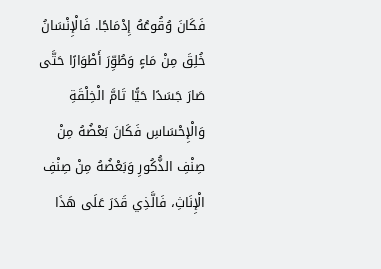فَكَانَ وُقُوعُهُ إِدْمَاجًا. فَالْإِنْسَانُ خُلِقَ مِنْ مَاءٍ وَطُوِّرَ أَطْوَارًا حَتَّى صَارَ جَسَدًا حَيًّا تَامَّ الْخِلْقَةِ وَالْإِحْسَاسِ فَكَانَ بَعْضُهُ مِنْ صِنْفِ الذُّكُورِ وَبَعْضُهُ مِنْ صِنْفِ الْإِنَاثِ، فَالَّذِي قَدَرَ عَلَى هَذَا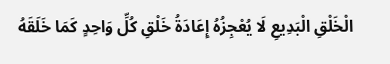الْخَلْقِ الْبَدِيعِ لَا يُعْجِزُهُ إِعَادَةُ خَلْقِ كُلِّ وَاحِدٍ كَمَا خَلَقَهُ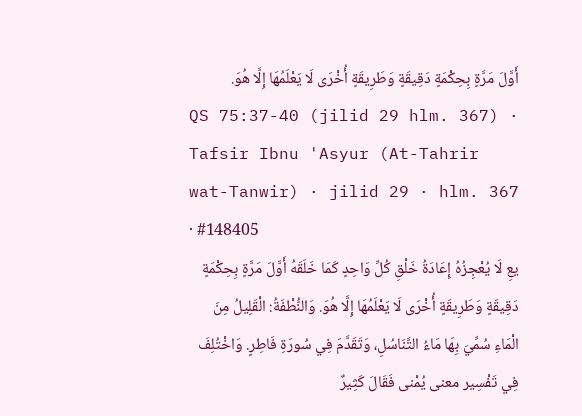أَوَّلَ مَرَّةٍ بِحِكْمَةٍ دَقِيقَةٍ وَطَرِيقَةٍ أُخْرَى لَا يَعْلَمُهَا إِلَّا هُوَ.
QS 75:37-40 (jilid 29 hlm. 367) · Tafsir Ibnu 'Asyur (At-Tahrir wat-Tanwir) · jilid 29 · hlm. 367 · #148405
يعِ لَا يُعْجِزُهُ إِعَادَةُ خَلْقِ كُلِّ وَاحِدٍ كَمَا خَلَقَهُ أَوَّلَ مَرَّةٍ بِحِكْمَةٍ دَقِيقَةٍ وَطَرِيقَةٍ أُخْرَى لَا يَعْلَمُهَا إِلَّا هُوَ. وَالنُّطْفَةُ: الْقَلِيلُ مِنَ الْمَاءِ سُمِّيَ بِهَا مَاءُ التَّنَاسُلِ، وَتَقَدَّمَ فِي سُورَةِ فَاطِرٍ. وَاخْتُلِفَ فِي تَفْسِير معنى يُمْنى فَقَالَ كَثِيرٌ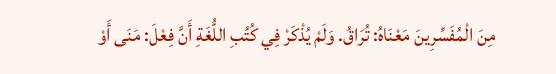مِنَ الْمُفَسِّرِينَ مَعْنَاهُ: تُرَاقُ. وَلَمْ يُذْكَرْ فِي كُتُبِ اللُّغَةِ أَنَّ فِعْلَ: مَنَى أَوْ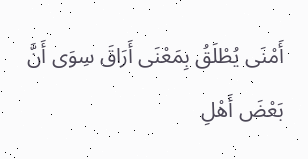أَمْنَى يُطْلَقُ بِمَعْنَى أَرَاقَ سِوَى أَنَّ بَعْضَ أَهْلِ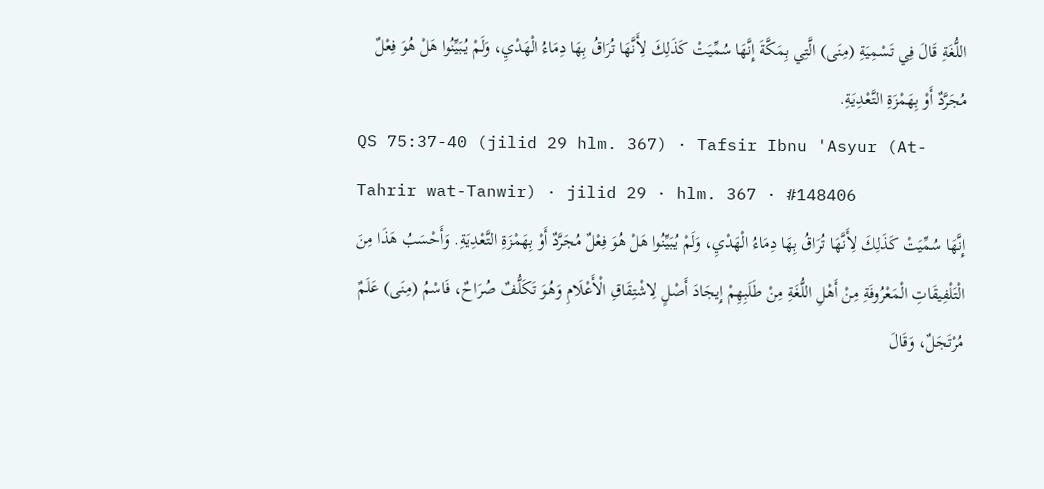اللُّغَةِ قَالَ فِي تَسْمِيَةِ (مِنَى) الَّتِي بِمَكَّةَ إِنَّهَا سُمِّيَتْ كَذَلِكَ لِأَنَّهَا تُرَاقُ بِهَا دِمَاءُ الْهَدْيِ، وَلَمْ يُبَيِّنُوا هَلْ هُوَ فِعْلٌ مُجَرَّدٌ أَوْ بِهَمْزَةِ التَّعْدِيَةِ.
QS 75:37-40 (jilid 29 hlm. 367) · Tafsir Ibnu 'Asyur (At-Tahrir wat-Tanwir) · jilid 29 · hlm. 367 · #148406
إِنَّهَا سُمِّيَتْ كَذَلِكَ لِأَنَّهَا تُرَاقُ بِهَا دِمَاءُ الْهَدْيِ، وَلَمْ يُبَيِّنُوا هَلْ هُوَ فِعْلٌ مُجَرَّدٌ أَوْ بِهَمْزَةِ التَّعْدِيَةِ. وَأَحْسَبُ هَذَا مِنَ الْتَلْفِيقَاتِ الْمَعْرُوفَةِ مِنْ أَهْلِ اللُّغَةِ مِنْ طَلَبِهِمْ إِيجَادَ أَصْلٍ لِاشْتِقَاقِ الْأَعْلَامِ وَهُوَ تَكَلُّفٌ صُرَاحٌ، فَاسْمُ (مِنَى) عَلَمٌ مُرْتَجَلٌ، وَقَالَ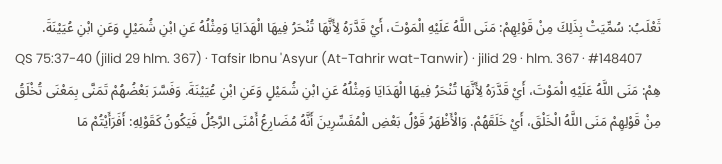ثَعْلَبُ: سُمِّيَتْ بِذَلِكَ مِنْ قَوْلِهِمْ: مَنَى اللَّهُ عَلَيْهِ الْمَوْتَ، أَيْ قَدَّرَهُ لِأَنَّهَا تُنْحَرُ فِيهَا الْهَدَايَا وَمِثْلُهُ عَنِ ابْنِ شُمَيْلٍ وَعَنِ ابْنِ عُيَيْنَةَ.
QS 75:37-40 (jilid 29 hlm. 367) · Tafsir Ibnu 'Asyur (At-Tahrir wat-Tanwir) · jilid 29 · hlm. 367 · #148407
هِمْ: مَنَى اللَّهُ عَلَيْهِ الْمَوْتَ، أَيْ قَدَّرَهُ لِأَنَّهَا تُنْحَرُ فِيهَا الْهَدَايَا وَمِثْلُهُ عَنِ ابْنِ شُمَيْلٍ وَعَنِ ابْنِ عُيَيْنَةَ. وَفَسَّرَ بَعْضُهُمْ تَمَنَّى بِمَعْنَى تُخْلَقُ مِنْ قَوْلِهِمْ مَنَى اللَّهُ الْخَلْقَ، أَيْ خَلَقَهُمْ. وَالْأَظْهَرُ قَوْلُ بَعْضِ الْمُفَسِّرِينَ أَنَّهُ مُضَارِعُ أَمْنَى الرَّجُلُ فَيَكُونُ كَقَوْلِهِ: أَفَرَأَيْتُمْ مَا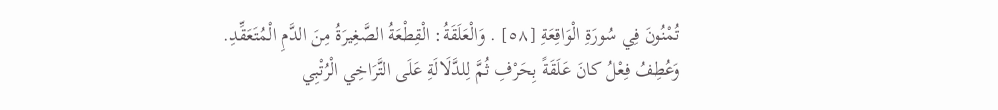تُمْنُونَ فِي سُورَةِ الْوَاقِعَةِ [٥٨] . وَالْعَلَقَةُ: الْقِطْعَةُ الصَّغِيرَةُ مِنَ الدَّمِ الْمُتَعَقِّدِ. وَعُطِفُ فِعْلُ كانَ عَلَقَةً بِحَرْفِ ثُمَّ لِلدَّلَالَةِ عَلَى التَّرَاخِي الْرُتْبِي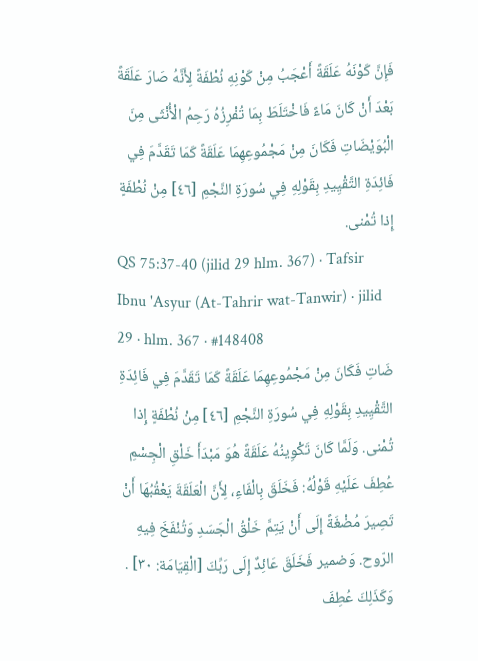فَإِنَّ كَوْنَهُ عَلَقَةً أَعْجَبُ مِنْ كَوْنِهِ نُطْفَةً لِأَنَّهُ صَارَ عَلَقَةً بَعْدَ أَنْ كَانَ مَاءً فَاخْتَلَطَ بِمَا تُفْرِزُهُ رَحِمُ الْأُنْثَى مِنَ الْبُوَيْضَاتِ فَكَانَ مِنْ مَجْمُوعِهِمَا عَلَقَةً كَمَا تَقَدَّمَ فِي فَائِدَةِ التَّقْيِيدِ بِقَوْلِهِ فِي سُورَةِ النَّجْمِ [٤٦] مِنْ نُطْفَةٍ إِذا تُمْنى.
QS 75:37-40 (jilid 29 hlm. 367) · Tafsir Ibnu 'Asyur (At-Tahrir wat-Tanwir) · jilid 29 · hlm. 367 · #148408
ضَاتِ فَكَانَ مِنْ مَجْمُوعِهِمَا عَلَقَةً كَمَا تَقَدَّمَ فِي فَائِدَةِ التَّقْيِيدِ بِقَوْلِهِ فِي سُورَةِ النَّجْمِ [٤٦] مِنْ نُطْفَةٍ إِذا تُمْنى. وَلَمَّا كَانَ تَكْوِينُهُ عَلَقَةً هُوَ مَبْدَأَ خَلْقِ الْجِسْمِ عُطِفَ عَلَيْهِ قَوْلُهُ: فَخَلَقَ بِالْفَاءِ، لِأَنَّ الْعَلَقَةَ يَعْقُبُهَا أَنْ تَصِيرَ مُضْغَةً إِلَى أَنْ يَتِمَّ خَلْقُ الْجَسَدِ وَتُنْفَخَ فِيهِ الرّوح. وَضمير فَخَلَقَ عَائِدٌ إِلَى رَبِّكَ [الْقِيَامَة: ٣٠] . وَكَذَلِكَ عُطِفَ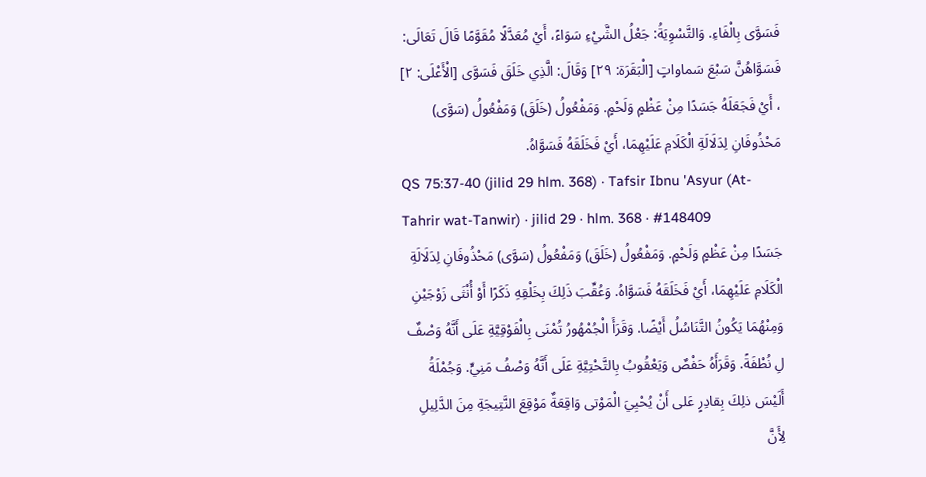فَسَوَّى بِالْفَاءِ. وَالتَّسْوِيَةُ: جَعْلُ الشَّيْءِ سَوَاءً، أَيْ مُعَدَّلًا مُقَوَّمًا قَالَ تَعَالَى: فَسَوَّاهُنَّ سَبْعَ سَماواتٍ [الْبَقَرَة: ٢٩] وَقَالَ: الَّذِي خَلَقَ فَسَوَّى [الْأَعْلَى: ٢] ، أَيْ فَجَعَلَهُ جَسَدًا مِنْ عَظْمٍ وَلَحْمٍ. وَمَفْعُولُ (خَلَقَ) وَمَفْعُولُ (سَوَّى) مَحْذُوفَانِ لِدَلَالَةِ الْكَلَامِ عَلَيْهِمَا، أَيْ فَخَلَقَهُ فَسَوَّاهُ.
QS 75:37-40 (jilid 29 hlm. 368) · Tafsir Ibnu 'Asyur (At-Tahrir wat-Tanwir) · jilid 29 · hlm. 368 · #148409
جَسَدًا مِنْ عَظْمٍ وَلَحْمٍ. وَمَفْعُولُ (خَلَقَ) وَمَفْعُولُ (سَوَّى) مَحْذُوفَانِ لِدَلَالَةِ الْكَلَامِ عَلَيْهِمَا، أَيْ فَخَلَقَهُ فَسَوَّاهُ. وَعُقِّبَ ذَلِكَ بِخَلْقِهِ ذَكَرًا أَوْ أُنْثَى زَوْجَيْنِ وَمِنْهُمَا يَكُونُ التَّنَاسُلُ أَيْضًا. وَقَرَأَ الْجُمْهُورُ تُمْنَى بِالْفَوْقِيَّةِ عَلَى أَنَّهُ وَصْفٌ لِ نُطْفَةً. وَقَرَأَهُ حَفْصٌ وَيَعْقُوبُ بِالتَّحْتِيَّةِ عَلَى أَنَّهُ وَصْفُ مَنِيٍّ. وَجُمْلَةُ أَلَيْسَ ذلِكَ بِقادِرٍ عَلى أَنْ يُحْيِيَ الْمَوْتى وَاقِعَةٌ مَوْقِعَ النَّتِيجَةِ مِنَ الدَّلِيلِ لِأَنَّ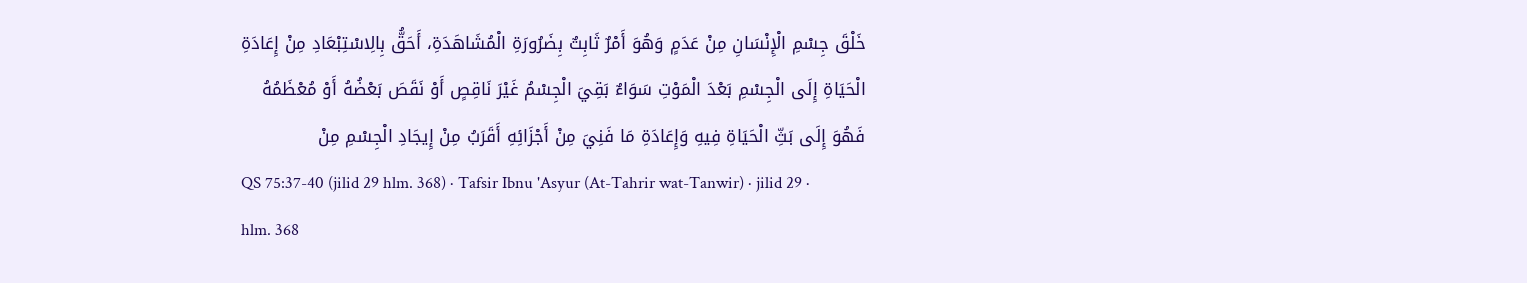خَلْقَ جِسْمِ الْإِنْسَانِ مِنْ عَدَمٍ وَهُوَ أَمْرٌ ثَابِتٌ بِضَرُورَةِ الْمُشَاهَدَةِ، أَحَقُّ بِالِاسْتِبْعَادِ مِنْ إِعَادَةِ الْحَيَاةِ إِلَى الْجِسْمِ بَعْدَ الْمَوْتِ سَوَاءٌ بَقِيَ الْجِسْمُ غَيْرَ نَاقِصٍ أَوْ نَقَصَ بَعْضُهُ أَوْ مُعْظَمُهُ فَهُوَ إِلَى بَثِّ الْحَيَاةِ فِيهِ وَإِعَادَةِ مَا فَنِيَ مِنْ أَجْزَائِهِ أَقَرَبُ مِنْ إِيجَادِ الْجِسْمِ مِنْ
QS 75:37-40 (jilid 29 hlm. 368) · Tafsir Ibnu 'Asyur (At-Tahrir wat-Tanwir) · jilid 29 · hlm. 368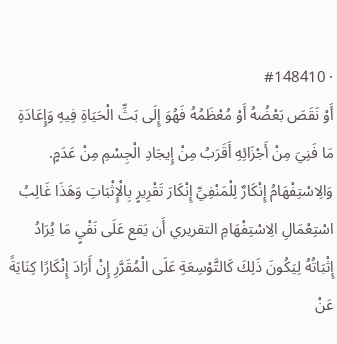· #148410
أَوْ نَقَصَ بَعْضُهُ أَوْ مُعْظَمُهُ فَهُوَ إِلَى بَثِّ الْحَيَاةِ فِيهِ وَإِعَادَةِ مَا فَنِيَ مِنْ أَجْزَائِهِ أَقَرَبُ مِنْ إِيجَادِ الْجِسْمِ مِنْ عَدَمٍ. وَالِاسْتِفْهَامُ إِنْكَارٌ لِلْمَنْفِيِّ إِنْكَارَ تَقْرِيرٍ بِالْإِثْبَاتِ وَهَذَا غَالِبُ اسْتِعْمَالِ الِاسْتِفْهَامِ التقريري أَن يَقع عَلَى نَفْيٍ مَا يُرَادُ إِثْبَاتُهُ لِيَكُونَ ذَلِكَ كَالتَّوْسِعَةِ عَلَى الْمُقَرَّرِ إِنْ أَرَادَ إِنْكَارًا كِنَايَةً عَنْ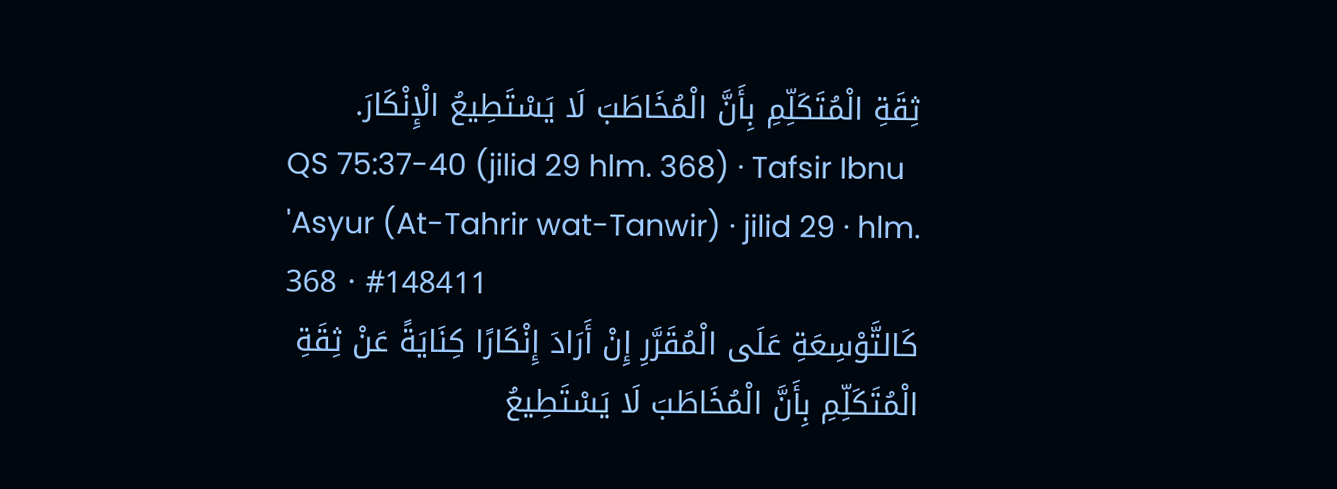ثِقَةِ الْمُتَكَلِّمِ بِأَنَّ الْمُخَاطَبَ لَا يَسْتَطِيعُ الْإِنْكَارَ.
QS 75:37-40 (jilid 29 hlm. 368) · Tafsir Ibnu 'Asyur (At-Tahrir wat-Tanwir) · jilid 29 · hlm. 368 · #148411
كَالتَّوْسِعَةِ عَلَى الْمُقَرَّرِ إِنْ أَرَادَ إِنْكَارًا كِنَايَةً عَنْ ثِقَةِ الْمُتَكَلِّمِ بِأَنَّ الْمُخَاطَبَ لَا يَسْتَطِيعُ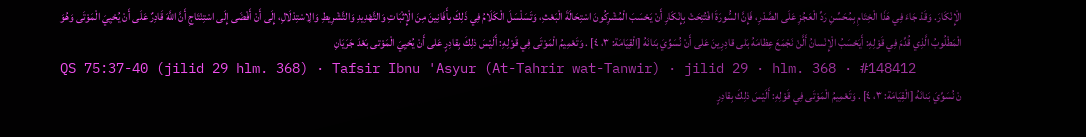الْإِنْكَارَ. وَقَدْ جَاءَ فِي هَذَا الْخِتَامِ بِمُحَسِّنِ رَدِّ الْعَجُزِ عَلَى الصَّدْرِ، فَإِنَّ السُّورَةَ افْتُتِحَتْ بِإِنْكَارِ أَنْ يَحْسَبَ الْمُشْرِكُونَ اسْتِحَالَةَ الْبَعْثِ، وَتَسَلْسَلَ الْكَلَامُ فِي ذَلِكَ بِأَفَانِينَ مِنَ الْإِثْبَاتِ وَالتَّهْدِيدِ وَالتَّشْرِيطِ وَالِاسْتِدْلَالِ، إِلَى أَنْ أَفْضَى إِلَى اسْتِنْتَاجِ أَنَّ اللَّهَ قَادِرٌ عَلَى أَنْ يُحْيِيَ الْمَوْتَى وَهُوَ الْمَطْلُوبُ الَّذِي قُدِّمَ فِي قَوْلِهِ: أَيَحْسَبُ الْإِنْسانُ أَلَّنْ نَجْمَعَ عِظامَهُ بَلى قادِرِينَ عَلى أَنْ نُسَوِّيَ بَنانَهُ [الْقِيَامَة: ٣، ٤] . وَتَعْمِيمُ الْمَوْتَى فِي قَوْلِهِ: أَلَيْسَ ذلِكَ بِقادِرٍ عَلى أَنْ يُحْيِيَ الْمَوْتى بَعْدَ جَرَيَانِ
QS 75:37-40 (jilid 29 hlm. 368) · Tafsir Ibnu 'Asyur (At-Tahrir wat-Tanwir) · jilid 29 · hlm. 368 · #148412
نْ نُسَوِّيَ بَنانَهُ [الْقِيَامَة: ٣، ٤] . وَتَعْمِيمُ الْمَوْتَى فِي قَوْلِهِ: أَلَيْسَ ذلِكَ بِقادِرٍ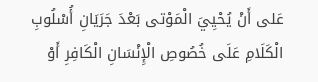عَلى أَنْ يُحْيِيَ الْمَوْتى بَعْدَ جَرَيَانِ أُسْلُوبِ الْكَلَامِ عَلَى خُصُوصِ الْإِنْسَانِ الْكَافِرِ أَوْ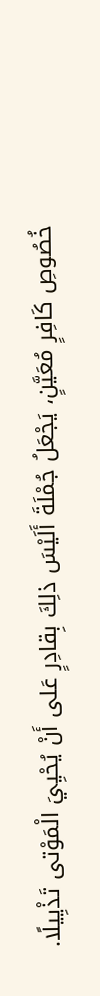خُصُوصِ كَافِرٍ مُعَيَّنٍ، يَجْعَلُ جُمْلَةَ أَلَيْسَ ذلِكَ بِقادِرٍ عَلى أَنْ يُحْيِيَ الْمَوْتى تَذْيِيلًا.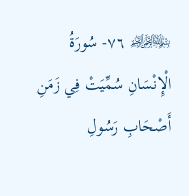﷽ ٧٦- سُورَةُ الْإِنْسَانِ سُمِّيَتْ فِي زَمَنِ أَصْحَابِ رَسُولِ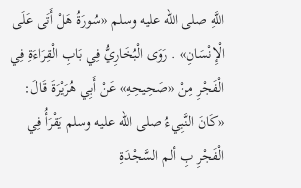اللَّهِ صلى الله عليه وسلم «سُورَةُ هَلْ أَتَى عَلَى الْإِنْسَانِ» . رَوَى الْبُخَارِيُّ فِي بَابِ الْقِرَاءَةِ فِي الْفَجْرِ مِنْ «صَحِيحِهِ» عَنْ أَبِي هُرَيْرَةَ قَالَ: «كَانَ النَّبِيءُ صلى الله عليه وسلم يَقْرَأُ فِي الْفَجْرِ بِ ألم السَّجْدَةِ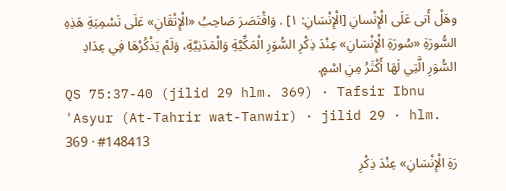وهَلْ أَتى عَلَى الْإِنْسانِ [الْإِنْسَانِ: ١] . وَاقْتَصَرَ صَاحِبُ «الْإِتْقَانِ» عَلَى تَسْمِيَةِ هَذِهِ السُّورَةِ «سُورَةِ الْإِنْسَانِ» عِنْدَ ذِكْرِ السُّوَرِ الْمَكِّيَّةِ وَالْمَدَنِيَّةِ، وَلَمْ يَذْكُرْهَا فِي عِدَادِ السُّوَرِ الَّتِي لَهَا أَكْثَرُ مِنِ اسْمٍ.
QS 75:37-40 (jilid 29 hlm. 369) · Tafsir Ibnu 'Asyur (At-Tahrir wat-Tanwir) · jilid 29 · hlm. 369 · #148413
رَةِ الْإِنْسَانِ» عِنْدَ ذِكْرِ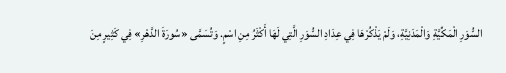السُّوَرِ الْمَكِّيَّةِ وَالْمَدَنِيَّةِ، وَلَمْ يَذْكُرْهَا فِي عِدَادِ السُّوَرِ الَّتِي لَهَا أَكْثَرُ مِنِ اسْمٍ. وَتُسَمَّى «سُورَةَ الدَّهْرِ» فِي كَثِيرٍ مِنَ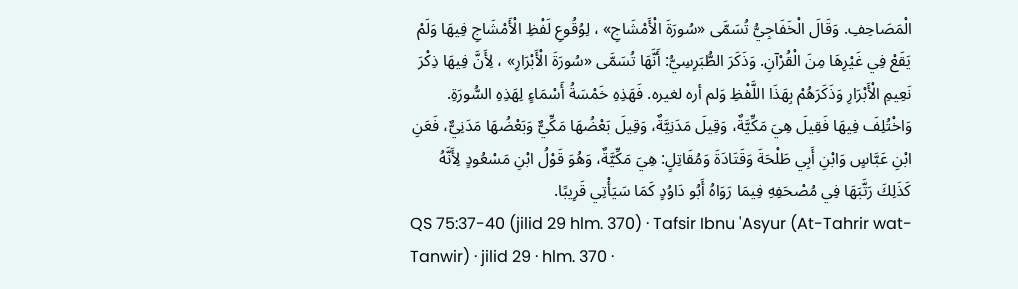الْمَصَاحِفِ. وَقَالَ الْخَفَاجِيُّ تُسَمَّى «سُورَةَ الْأَمْشَاجِ» ، لِوُقُوعِ لَفْظِ الْأَمْشَاجِ فِيهَا وَلَمْ يَقَعْ فِي غَيْرِهَا مِنَ الْقُرْآنِ. وَذَكَرَ الطُّبَرِسِيُّ: أَنَّهَا تُسَمَّى «سُورَةَ الْأَبْرَارِ» ، لِأَنَّ فِيهَا ذِكْرَ نَعِيمِ الْأَبْرَارِ وَذَكَرَهُمْ بِهَذَا اللَّفْظِ وَلم أره لغيره. فَهَذِهِ خَمْسَةُ أَسْمَاءٍ لِهَذِهِ السُّورَةِ. وَاخْتُلِفَ فِيهَا فَقِيلَ هِيَ مَكِّيَّةٌ، وَقِيلَ مَدَنِيَّةٌ، وَقِيلَ بَعْضُهَا مَكِّيٌّ وَبَعْضُهَا مَدَنِيٌّ، فَعَنِ ابْنِ عَبَّاسٍ وَابْنِ أَبِي طَلْحَةَ وَقَتَادَةَ وَمُقَاتِلٍ: هِيَ مَكِّيَّةٌ، وَهُوَ قَوْلُ ابْنِ مَسْعُودٍ لِأَنَّهُ كَذَلِكَ رَتَّبَهَا فِي مُصْحَفِهِ فِيمَا رَوَاهُ أَبُو دَاوُدٍ كَمَا سَيَأْتِي قَرِيبًا.
QS 75:37-40 (jilid 29 hlm. 370) · Tafsir Ibnu 'Asyur (At-Tahrir wat-Tanwir) · jilid 29 · hlm. 370 ·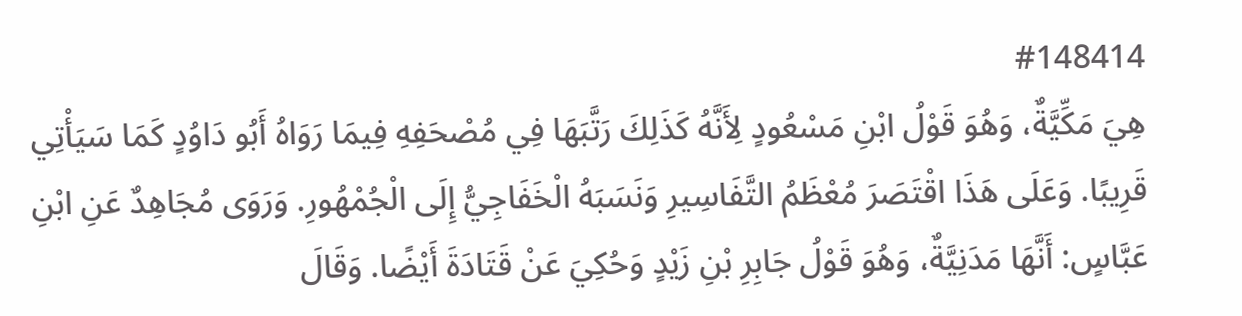#148414
هِيَ مَكِّيَّةٌ، وَهُوَ قَوْلُ ابْنِ مَسْعُودٍ لِأَنَّهُ كَذَلِكَ رَتَّبَهَا فِي مُصْحَفِهِ فِيمَا رَوَاهُ أَبُو دَاوُدٍ كَمَا سَيَأْتِي قَرِيبًا. وَعَلَى هَذَا اقْتَصَرَ مُعْظَمُ التَّفَاسِيرِ وَنَسَبَهُ الْخَفَاجِيُّ إِلَى الْجُمْهُورِ. وَرَوَى مُجَاهِدٌ عَنِ ابْنِ عَبَّاسٍ: أَنَّهَا مَدَنِيَّةٌ، وَهُوَ قَوْلُ جَابِرِ بْنِ زَيْدٍ وَحُكِيَ عَنْ قَتَادَةَ أَيْضًا. وَقَالَ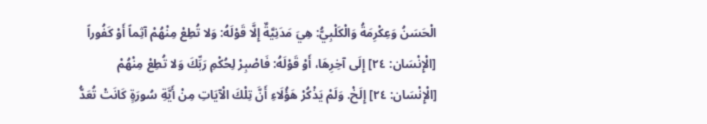الْحَسَنُ وَعِكْرِمَةُ وَالْكَلْبِيُّ: هِيَ مَدَنِيَّةٌ إِلَّا قَوْلَهُ: وَلا تُطِعْ مِنْهُمْ آثِماً أَوْ كَفُوراً [الْإِنْسَان: ٢٤] إِلَى آخِرِهَا، أَوْ قَوْلَهُ: فَاصْبِرْ لِحُكْمِ رَبِّكَ وَلا تُطِعْ مِنْهُمْ [الْإِنْسَان: ٢٤] إِلَخْ. وَلَمْ يَذْكُرْ هَؤُلَاءِ أَنَّ تِلْكَ الْآيَاتِ مِنْ أَيَّةِ سُورَةٍ كَانَتْ تُعَدُّ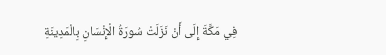فِي مَكَّةَ إِلَى أَنْ نَزَلَتْ سُورَةُ الْإِنْسَانِ بِالْمَدِينَةِ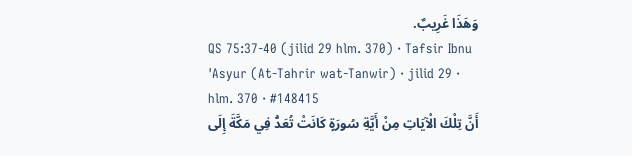وَهَذَا غَرِيبٌ.
QS 75:37-40 (jilid 29 hlm. 370) · Tafsir Ibnu 'Asyur (At-Tahrir wat-Tanwir) · jilid 29 · hlm. 370 · #148415
أَنَّ تِلْكَ الْآيَاتِ مِنْ أَيَّةِ سُورَةٍ كَانَتْ تُعَدُّ فِي مَكَّةَ إِلَى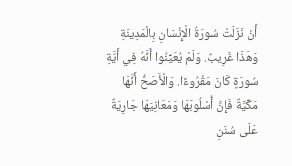أَنْ نَزَلَتْ سُورَةُ الْإِنْسَانِ بِالْمَدِينَةِ وَهَذَا غَرِيبٌ. وَلَمْ يُعَيِّنُوا أَنَّهُ فِي أَيَّةِ سُورَةٍ كَانَ مَقْرُوءًا. وَالْأَصَحُّ أَنَّهَا مَكِّيَّةٌ فَإِنَّ أُسْلُوبَهَا وَمَعَانِيَهَا جَارِيَةٌ عَلَى سُنَنِ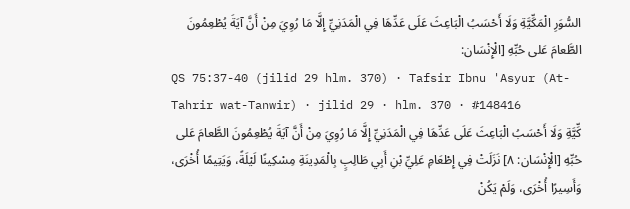السُّوَرِ الْمَكِّيَّةِ وَلَا أَحْسَبُ الْبَاعِثَ عَلَى عَدِّهَا فِي الْمَدَنِيِّ إِلَّا مَا رُوِيَ مِنْ أَنَّ آيَةَ يُطْعِمُونَ الطَّعامَ عَلى حُبِّهِ [الْإِنْسَان:
QS 75:37-40 (jilid 29 hlm. 370) · Tafsir Ibnu 'Asyur (At-Tahrir wat-Tanwir) · jilid 29 · hlm. 370 · #148416
كِّيَّةِ وَلَا أَحْسَبُ الْبَاعِثَ عَلَى عَدِّهَا فِي الْمَدَنِيِّ إِلَّا مَا رُوِيَ مِنْ أَنَّ آيَةَ يُطْعِمُونَ الطَّعامَ عَلى حُبِّهِ [الْإِنْسَان: ٨] نَزَلَتْ فِي إِطْعَامِ عَلِيِّ بْنِ أَبِي طَالِبٍ بِالْمَدِينَةِ مِسْكِينًا لَيْلَةً، وَيَتِيمًا أُخْرَى، وَأَسِيرًا أُخْرَى، وَلَمْ يَكُنْ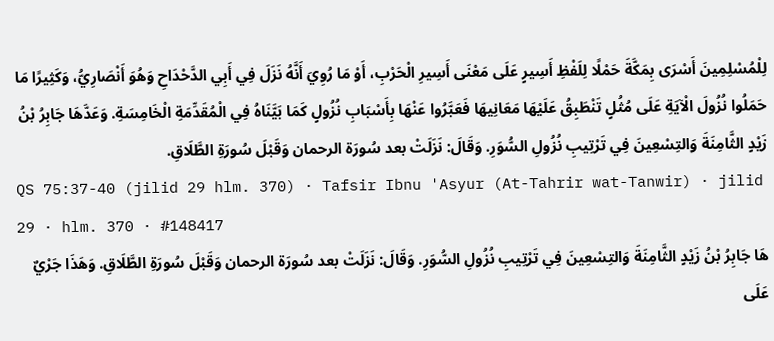لِلْمُسْلِمِينَ أَسْرَى بِمَكَّةَ حَمْلًا لِلَفْظِ أَسِيرٍ عَلَى مَعْنَى أَسِيرِ الْحَرْبِ، أَوْ مَا رُوِيَ أَنَّهُ نَزَلَ فِي أَبِي الدَّحْدَاحِ وَهُوَ أَنْصَارِيُّ، وَكَثِيرًا مَا حَمَلُوا نُزُولَ الْآيَةِ عَلَى مُثُلٍ تَنْطَبِقُ عَلَيْهَا مَعَانِيهَا فَعَبَّرُوا عَنْهَا بِأَسْبَابِ نُزُولٍ كَمَا بَيَّنَاهُ فِي الْمُقَدِّمَةِ الْخَامِسَةِ. وَعَدَّهَا جَابِرُ بْنُ زَيْدٍ الثَّامِنَةَ وَالتِسْعِينَ فِي تَرْتِيبِ نُزُولِ السُّوَرِ. وَقَالَ: نَزَلَتْ بعد سُورَة الرحمان وَقَبْلَ سُورَةِ الطَّلَاقِ.
QS 75:37-40 (jilid 29 hlm. 370) · Tafsir Ibnu 'Asyur (At-Tahrir wat-Tanwir) · jilid 29 · hlm. 370 · #148417
هَا جَابِرُ بْنُ زَيْدٍ الثَّامِنَةَ وَالتِسْعِينَ فِي تَرْتِيبِ نُزُولِ السُّوَرِ. وَقَالَ: نَزَلَتْ بعد سُورَة الرحمان وَقَبْلَ سُورَةِ الطَّلَاقِ. وَهَذَا جَرْيٌ عَلَى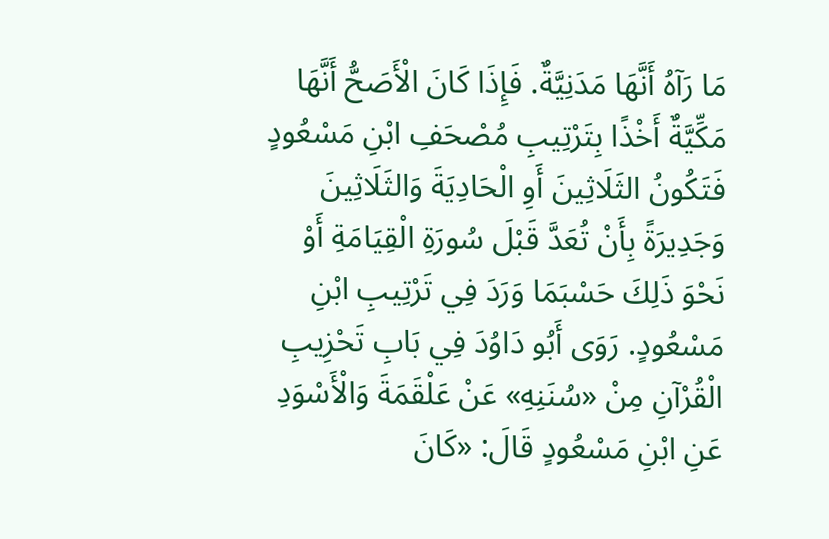مَا رَآهُ أَنَّهَا مَدَنِيَّةٌ. فَإِذَا كَانَ الْأَصَحُّ أَنَّهَا مَكِّيَّةٌ أَخْذًا بِتَرْتِيبِ مُصْحَفِ ابْنِ مَسْعُودٍ فَتَكُونُ الثَلَاثِينَ أَوِ الْحَادِيَةَ وَالثَلَاثِينَ وَجَدِيرَةً بِأَنْ تُعَدَّ قَبْلَ سُورَةِ الْقِيَامَةِ أَوْ نَحْوَ ذَلِكَ حَسْبَمَا وَرَدَ فِي تَرْتِيبِ ابْنِ مَسْعُودٍ. رَوَى أَبُو دَاوُدَ فِي بَابِ تَحْزِيبِ الْقُرْآنِ مِنْ «سُنَنِهِ» عَنْ عَلْقَمَةَ وَالْأَسْوَدِ عَنِ ابْنِ مَسْعُودٍ قَالَ: «كَانَ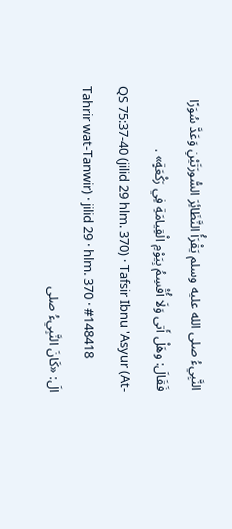النَّبِيءُ صلى الله عليه وسلم يَقْرَأُ النَّظَائِرَ السُّورَتَيْنِ وَعَدَّ سُوَرًا فَقَالَ: وهَلْ أَتى وَلَا أُقْسِمُ بِيَوْمِ الْقِيامَةِ فِي رَكْعَةٍ» .
QS 75:37-40 (jilid 29 hlm. 370) · Tafsir Ibnu 'Asyur (At-Tahrir wat-Tanwir) · jilid 29 · hlm. 370 · #148418
الَ: «كَانَ النَّبِيءُ صلى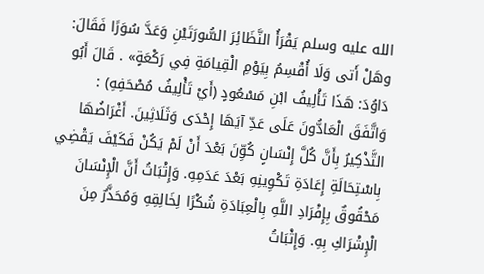الله عليه وسلم يَقْرَأُ النَّظَائِرَ السُّورَتَيْنِ وَعَدَّ سُوَرًا فَقَالَ: وهَلْ أَتى وَلَا أُقْسِمُ بِيَوْمِ الْقِيامَةِ فِي رَكْعَةٍ» . قَالَ أَبُو دَاوُدَ: هَذَا تَأْلِيفُ ابْنِ مَسْعُودٍ (أَيْ تَأْلِيفُ مُصْحَفِهِ) : وَاتَّفَقَ الْعَادُّونَ عَلَى عَدِّ آيَهَا إِحْدَى وَثَلَاثِينَ. أَغْرَاضُهَا التَّذْكِيرُ بِأَنَّ كُلَّ إِنْسَانٍ كُوِّنَ بَعْدَ أَنْ لَمْ يَكُنْ فَكَيْفَ يَقْضِي بِاسْتِحَالَةِ إِعَادَةِ تَكْوِينِهِ بَعْدَ عَدَمِهِ. وَإِثْبَاتُ أَنَّ الْإِنْسَانَ مَحْقُوقٌ بِإِفْرَادِ اللَّهِ بِالْعِبَادَةِ شُكْرًا لِخَالِقِهِ وَمُحَذَّرٌ مِنَ الْإِشْرَاكِ بِهِ. وَإِثْبَاتُ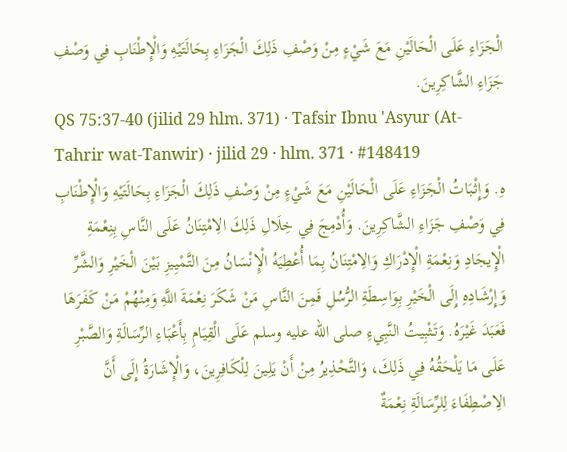الْجَزَاءِ عَلَى الْحَالَيْنِ مَعَ شَيْءٍ مِنْ وَصْفِ ذَلِكَ الْجَزَاءِ بِحَالَتَيْهِ وَالْإِطْنَابِ فِي وَصْفِ جَزَاءِ الشَّاكِرِينَ.
QS 75:37-40 (jilid 29 hlm. 371) · Tafsir Ibnu 'Asyur (At-Tahrir wat-Tanwir) · jilid 29 · hlm. 371 · #148419
هِ. وَإِثْبَاتُ الْجَزَاءِ عَلَى الْحَالَيْنِ مَعَ شَيْءٍ مِنْ وَصْفِ ذَلِكَ الْجَزَاءِ بِحَالَتَيْهِ وَالْإِطْنَابِ فِي وَصْفِ جَزَاءِ الشَّاكِرِينَ. وَأُدْمِجَ فِي خِلَالِ ذَلِكَ الِامْتِنَانُ عَلَى النَّاسِ بِنِعْمَةِ الْإِيجَادِ وَنِعْمَةِ الْإِدْرَاكِ وَالِامْتِنَانُ بِمَا أُعْطِيَهُ الْإِنْسَانُ مِنَ التَّمْيِيزِ بَيْنَ الْخَيْرِ وَالشَّرِّ وَإِرْشَادِهِ إِلَى الْخَيْرِ بِوَاسِطَةِ الرُّسُلِ فَمِنَ النَّاسِ مَنْ شَكَرَ نِعْمَةَ اللَّهِ وَمِنْهُمْ مَنْ كَفَرَهَا فَعَبَدَ غَيْرَهُ. وَتَثْبِيتُ النَّبِيءِ صلى الله عليه وسلم عَلَى الْقِيَامِ بِأَعْبَاءِ الرِّسَالَةِ وَالصَّبْرِ عَلَى مَا يَلْحَقُهُ فِي ذَلِكَ، وَالتَّحْذِيرُ مِنْ أَنْ يَلِينَ لِلْكَافِرِينَ، وَالْإِشَارَةُ إِلَى أَنَّ الِاصْطِفَاءَ لِلرِّسَالَةِ نِعْمَةٌ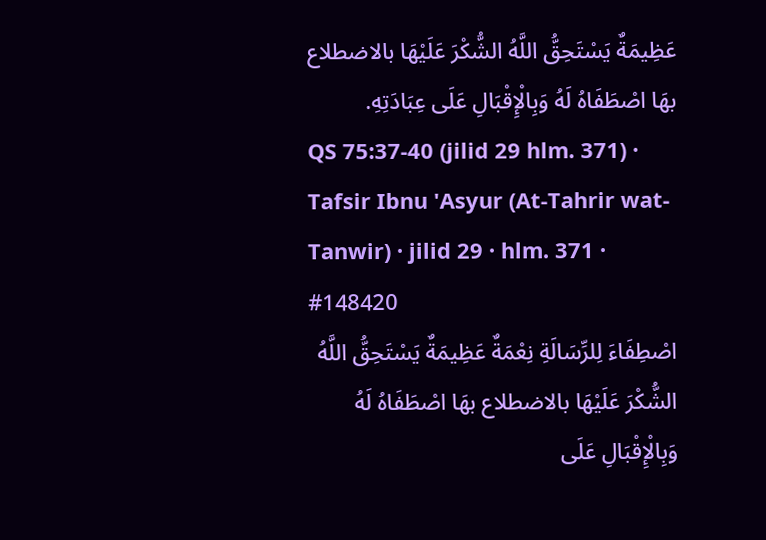عَظِيمَةٌ يَسْتَحِقُّ اللَّهُ الشُّكْرَ عَلَيْهَا بالاضطلاع بهَا اصْطَفَاهُ لَهُ وَبِالْإِقْبَالِ عَلَى عِبَادَتِهِ.
QS 75:37-40 (jilid 29 hlm. 371) · Tafsir Ibnu 'Asyur (At-Tahrir wat-Tanwir) · jilid 29 · hlm. 371 · #148420
اصْطِفَاءَ لِلرِّسَالَةِ نِعْمَةٌ عَظِيمَةٌ يَسْتَحِقُّ اللَّهُ الشُّكْرَ عَلَيْهَا بالاضطلاع بهَا اصْطَفَاهُ لَهُ وَبِالْإِقْبَالِ عَلَى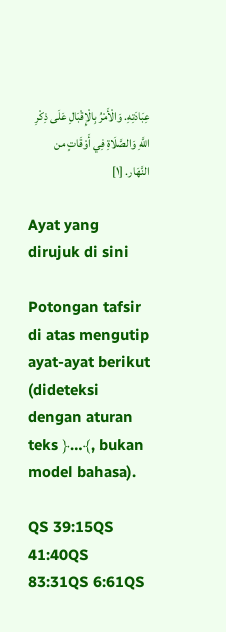عِبَادَتِهِ. وَالْأَمْرُ بِالْإِقْبَالِ عَلَى ذِكْرِ اللَّهِ وَالصَّلَاةِ فِي أَوْقَاتٍ من النَّهَار. [١]

Ayat yang dirujuk di sini

Potongan tafsir di atas mengutip ayat-ayat berikut (dideteksi dengan aturan teks ﴿…﴾, bukan model bahasa).

QS 39:15QS 41:40QS 83:31QS 6:61QS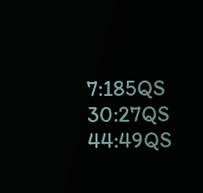7:185QS 30:27QS 44:49QS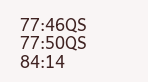77:46QS 77:50QS 84:14